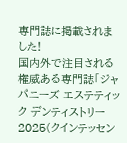専門誌に掲載されました!
国内外で注目される権威ある専門誌「ジャパニーズ エステティック デンティストリー 2025(クインテッセン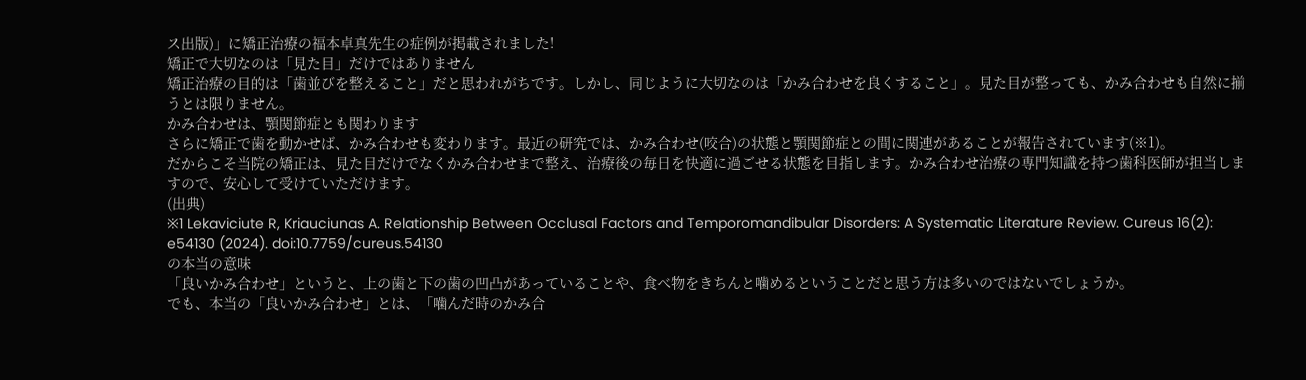ス出版)」に矯正治療の福本卓真先生の症例が掲載されました!
矯正で大切なのは「見た目」だけではありません
矯正治療の目的は「歯並びを整えること」だと思われがちです。しかし、同じように大切なのは「かみ合わせを良くすること」。見た目が整っても、かみ合わせも自然に揃うとは限りません。
かみ合わせは、顎関節症とも関わります
さらに矯正で歯を動かせば、かみ合わせも変わります。最近の研究では、かみ合わせ(咬合)の状態と顎関節症との間に関連があることが報告されています(※1)。
だからこそ当院の矯正は、見た目だけでなくかみ合わせまで整え、治療後の毎日を快適に過ごせる状態を目指します。かみ合わせ治療の専門知識を持つ歯科医師が担当しますので、安心して受けていただけます。
(出典)
※1 Lekaviciute R, Kriauciunas A. Relationship Between Occlusal Factors and Temporomandibular Disorders: A Systematic Literature Review. Cureus 16(2): e54130 (2024). doi:10.7759/cureus.54130
の本当の意味
「良いかみ合わせ」というと、上の歯と下の歯の凹凸があっていることや、食べ物をきちんと噛めるということだと思う方は多いのではないでしょうか。
でも、本当の「良いかみ合わせ」とは、「噛んだ時のかみ合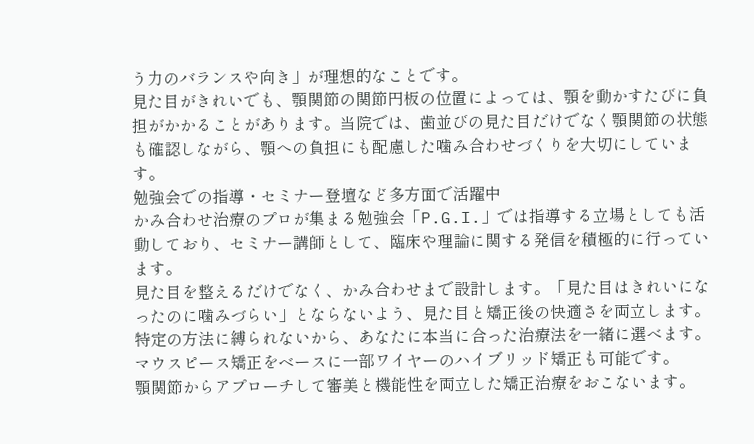う力のバランスや向き」が理想的なことです。
見た目がきれいでも、顎関節の関節円板の位置によっては、顎を動かすたびに負担がかかることがあります。当院では、歯並びの見た目だけでなく顎関節の状態も確認しながら、顎への負担にも配慮した噛み合わせづくりを大切にしています。
勉強会での指導・セミナー登壇など多方面で活躍中
かみ合わせ治療のプロが集まる勉強会「P.G.I.」では指導する立場としても活動しており、セミナー講師として、臨床や理論に関する発信を積極的に行っています。
見た目を整えるだけでなく、かみ合わせまで設計します。「見た目はきれいになったのに噛みづらい」とならないよう、見た目と矯正後の快適さを両立します。
特定の方法に縛られないから、あなたに本当に合った治療法を一緒に選べます。マウスピース矯正をベースに一部ワイヤーのハイブリッド矯正も可能です。
顎関節からアプローチして審美と機能性を両立した矯正治療をおこないます。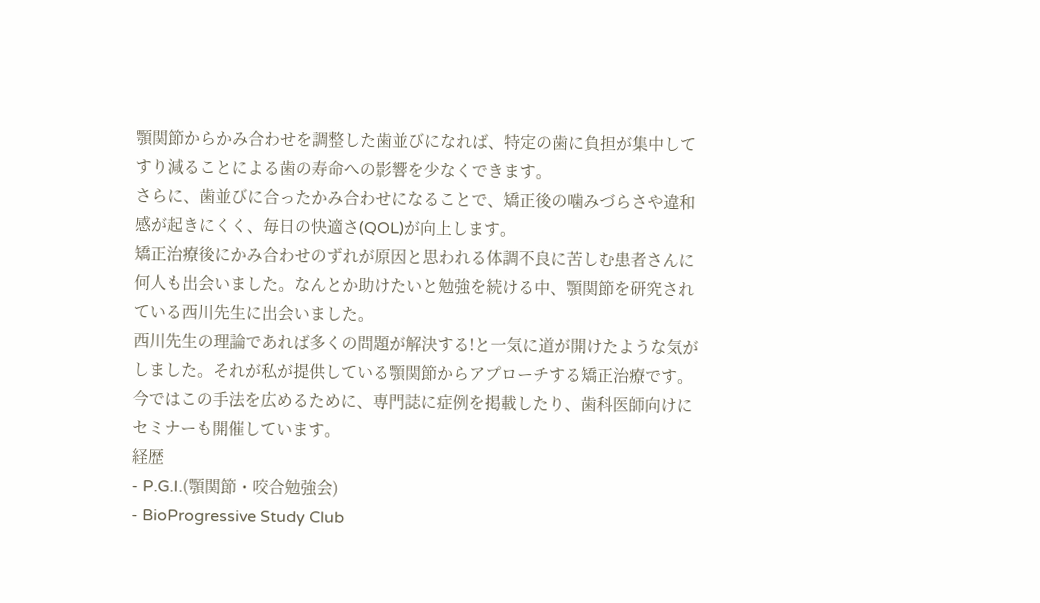顎関節からかみ合わせを調整した歯並びになれば、特定の歯に負担が集中してすり減ることによる歯の寿命への影響を少なくできます。
さらに、歯並びに合ったかみ合わせになることで、矯正後の噛みづらさや違和感が起きにくく、毎日の快適さ(QOL)が向上します。
矯正治療後にかみ合わせのずれが原因と思われる体調不良に苦しむ患者さんに何人も出会いました。なんとか助けたいと勉強を続ける中、顎関節を研究されている西川先生に出会いました。
西川先生の理論であれば多くの問題が解決する!と一気に道が開けたような気がしました。それが私が提供している顎関節からアプローチする矯正治療です。
今ではこの手法を広めるために、専門誌に症例を掲載したり、歯科医師向けにセミナーも開催しています。
経歴
- P.G.I.(顎関節・咬合勉強会)
- BioProgressive Study Club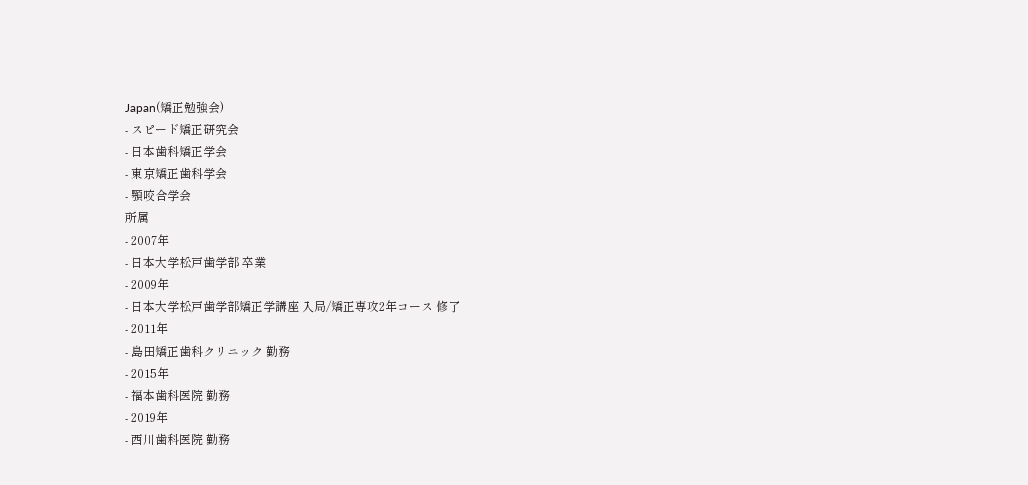Japan(矯正勉強会)
- スピード矯正研究会
- 日本歯科矯正学会
- 東京矯正歯科学会
- 顎咬合学会
所属
- 2007年
- 日本大学松戸歯学部 卒業
- 2009年
- 日本大学松戸歯学部矯正学講座 入局/矯正専攻2年コース 修了
- 2011年
- 島田矯正歯科クリニック 勤務
- 2015年
- 福本歯科医院 勤務
- 2019年
- 西川歯科医院 勤務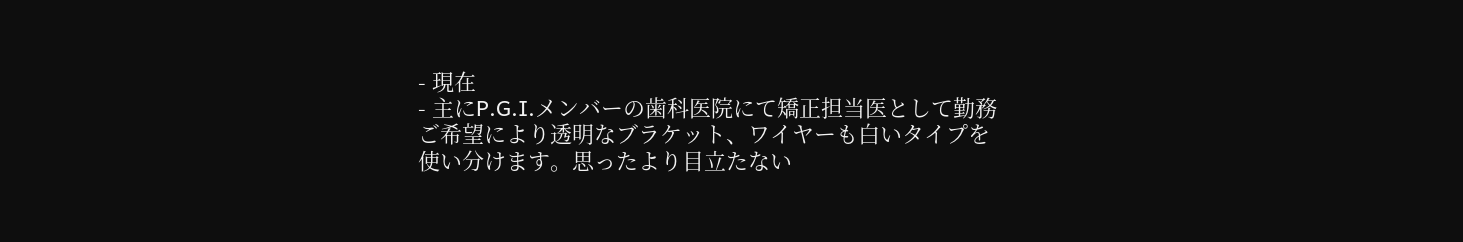- 現在
- 主にP.G.I.メンバーの歯科医院にて矯正担当医として勤務
ご希望により透明なブラケット、ワイヤーも白いタイプを使い分けます。思ったより目立たない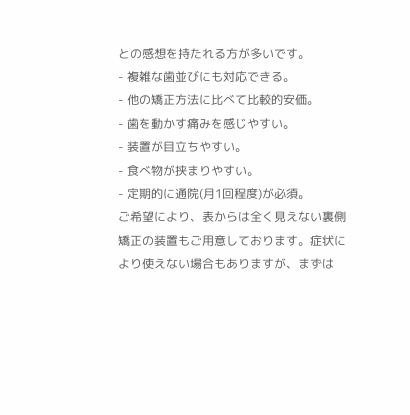との感想を持たれる方が多いです。
- 複雑な歯並びにも対応できる。
- 他の矯正方法に比べて比較的安価。
- 歯を動かす痛みを感じやすい。
- 装置が目立ちやすい。
- 食べ物が挟まりやすい。
- 定期的に通院(月1回程度)が必須。
ご希望により、表からは全く見えない裏側矯正の装置もご用意しております。症状により使えない場合もありますが、まずは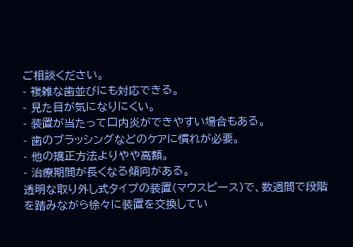ご相談ください。
- 複雑な歯並びにも対応できる。
- 見た目が気になりにくい。
- 装置が当たって口内炎ができやすい場合もある。
- 歯のブラッシングなどのケアに慣れが必要。
- 他の矯正方法よりやや高額。
- 治療期間が長くなる傾向がある。
透明な取り外し式タイプの装置(マウスピース)で、数週間で段階を踏みながら徐々に装置を交換してい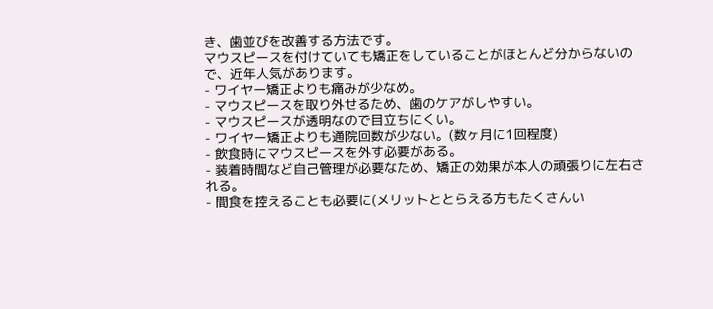き、歯並びを改善する方法です。
マウスピースを付けていても矯正をしていることがほとんど分からないので、近年人気があります。
- ワイヤー矯正よりも痛みが少なめ。
- マウスピースを取り外せるため、歯のケアがしやすい。
- マウスピースが透明なので目立ちにくい。
- ワイヤー矯正よりも通院回数が少ない。(数ヶ月に1回程度)
- 飲食時にマウスピースを外す必要がある。
- 装着時間など自己管理が必要なため、矯正の効果が本人の頑張りに左右される。
- 間食を控えることも必要に(メリットととらえる方もたくさんい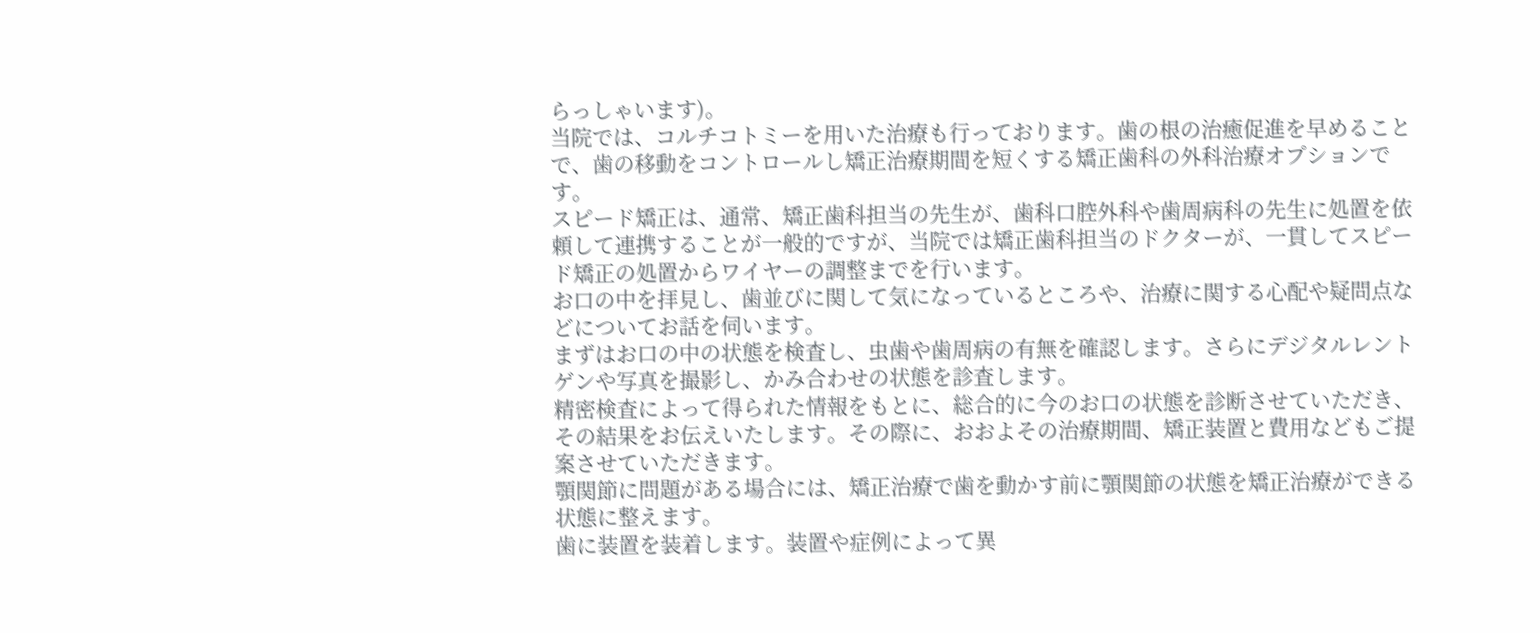らっしゃいます)。
当院では、コルチコトミーを用いた治療も行っております。歯の根の治癒促進を早めることで、歯の移動をコントロールし矯正治療期間を短くする矯正歯科の外科治療オプションです。
スピード矯正は、通常、矯正歯科担当の先生が、歯科口腔外科や歯周病科の先生に処置を依頼して連携することが一般的ですが、当院では矯正歯科担当のドクターが、一貫してスピード矯正の処置からワイヤーの調整までを行います。
お口の中を拝見し、歯並びに関して気になっているところや、治療に関する心配や疑問点などについてお話を伺います。
まずはお口の中の状態を検査し、虫歯や歯周病の有無を確認します。さらにデジタルレントゲンや写真を撮影し、かみ合わせの状態を診査します。
精密検査によって得られた情報をもとに、総合的に今のお口の状態を診断させていただき、その結果をお伝えいたします。その際に、おおよその治療期間、矯正装置と費用などもご提案させていただきます。
顎関節に問題がある場合には、矯正治療で歯を動かす前に顎関節の状態を矯正治療ができる状態に整えます。
歯に装置を装着します。装置や症例によって異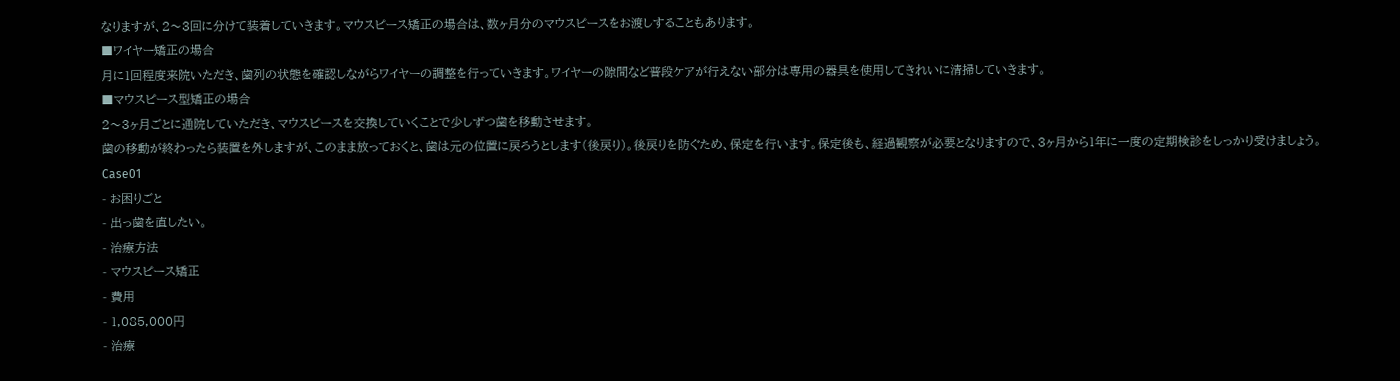なりますが、2〜3回に分けて装着していきます。マウスピース矯正の場合は、数ヶ月分のマウスピースをお渡しすることもあります。
■ワイヤー矯正の場合
月に1回程度来院いただき、歯列の状態を確認しながらワイヤーの調整を行っていきます。ワイヤーの隙間など普段ケアが行えない部分は専用の器具を使用してきれいに清掃していきます。
■マウスピース型矯正の場合
2〜3ヶ月ごとに通院していただき、マウスピースを交換していくことで少しずつ歯を移動させます。
歯の移動が終わったら装置を外しますが、このまま放っておくと、歯は元の位置に戻ろうとします(後戻り)。後戻りを防ぐため、保定を行います。保定後も、経過観察が必要となりますので、3ヶ月から1年に一度の定期検診をしっかり受けましょう。
Case01
- お困りごと
- 出っ歯を直したい。
- 治療方法
- マウスピース矯正
- 費用
- 1,085,000円
- 治療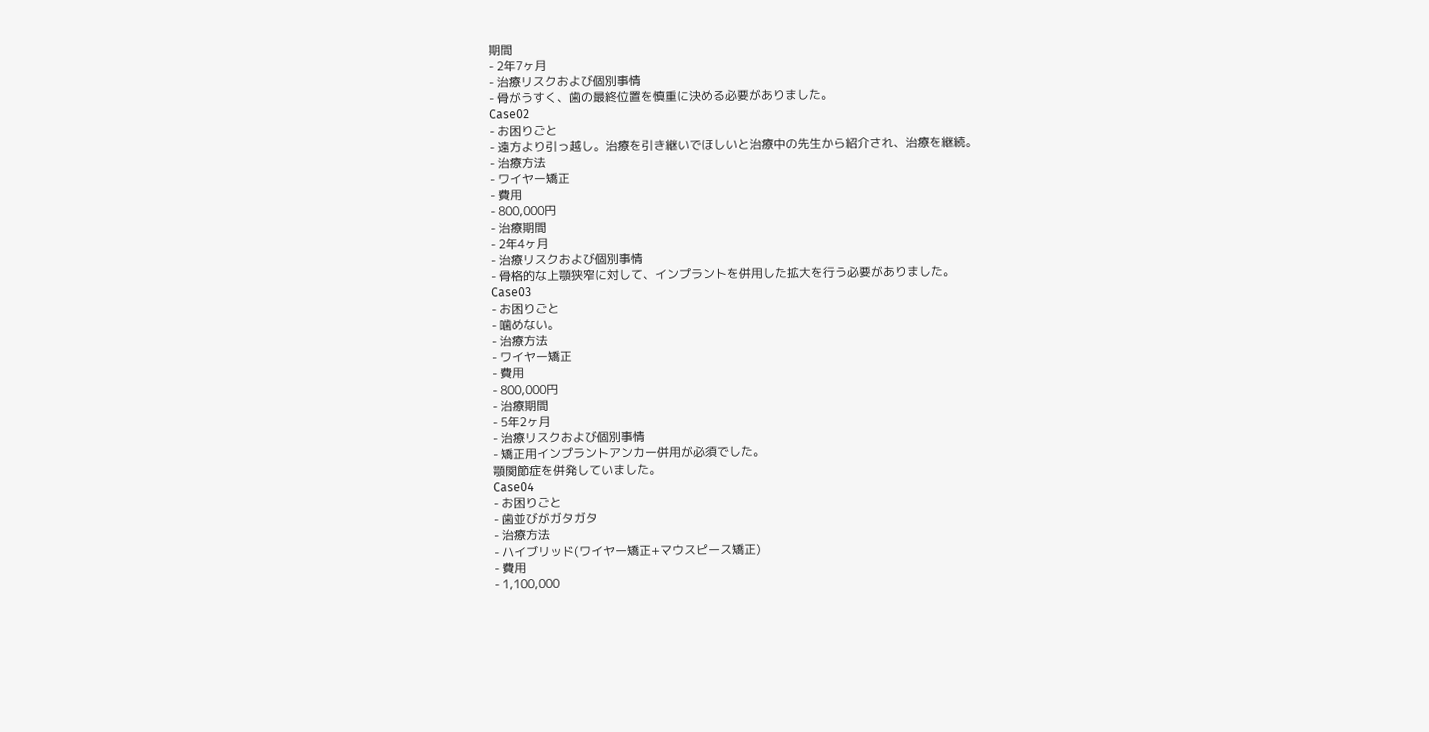期間
- 2年7ヶ月
- 治療リスクおよび個別事情
- 骨がうすく、歯の最終位置を慎重に決める必要がありました。
Case02
- お困りごと
- 遠方より引っ越し。治療を引き継いでほしいと治療中の先生から紹介され、治療を継続。
- 治療方法
- ワイヤー矯正
- 費用
- 800,000円
- 治療期間
- 2年4ヶ月
- 治療リスクおよび個別事情
- 骨格的な上顎狭窄に対して、インプラントを併用した拡大を行う必要がありました。
Case03
- お困りごと
- 噛めない。
- 治療方法
- ワイヤー矯正
- 費用
- 800,000円
- 治療期間
- 5年2ヶ月
- 治療リスクおよび個別事情
- 矯正用インプラントアンカー併用が必須でした。
顎関節症を併発していました。
Case04
- お困りごと
- 歯並びがガタガタ
- 治療方法
- ハイブリッド(ワイヤー矯正+マウスピース矯正)
- 費用
- 1,100,000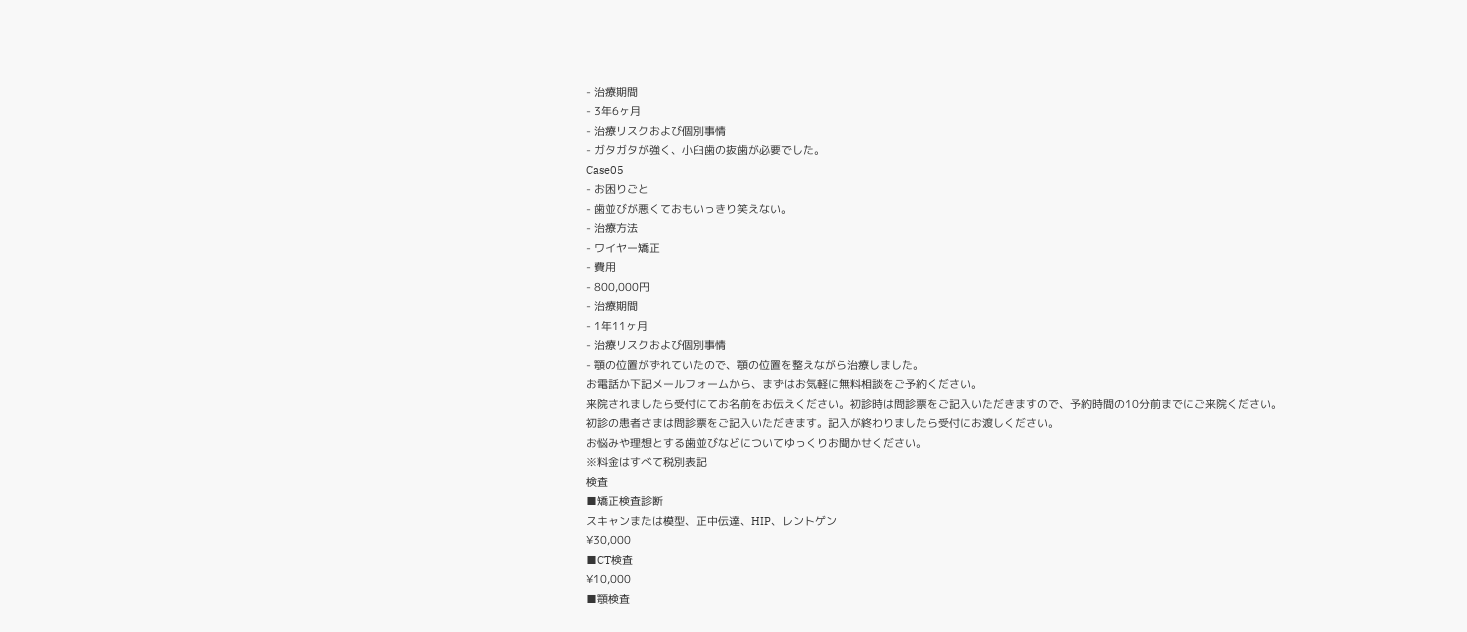- 治療期間
- 3年6ヶ月
- 治療リスクおよび個別事情
- ガタガタが強く、小臼歯の抜歯が必要でした。
Case05
- お困りごと
- 歯並びが悪くておもいっきり笑えない。
- 治療方法
- ワイヤー矯正
- 費用
- 800,000円
- 治療期間
- 1年11ヶ月
- 治療リスクおよび個別事情
- 顎の位置がずれていたので、顎の位置を整えながら治療しました。
お電話か下記メールフォームから、まずはお気軽に無料相談をご予約ください。
来院されましたら受付にてお名前をお伝えください。初診時は問診票をご記入いただきますので、予約時間の10分前までにご来院ください。
初診の患者さまは問診票をご記入いただきます。記入が終わりましたら受付にお渡しください。
お悩みや理想とする歯並びなどについてゆっくりお聞かせください。
※料金はすべて税別表記
検査
■矯正検査診断
スキャンまたは模型、正中伝達、HIP、レントゲン
¥30,000
■CT検査
¥10,000
■顎検査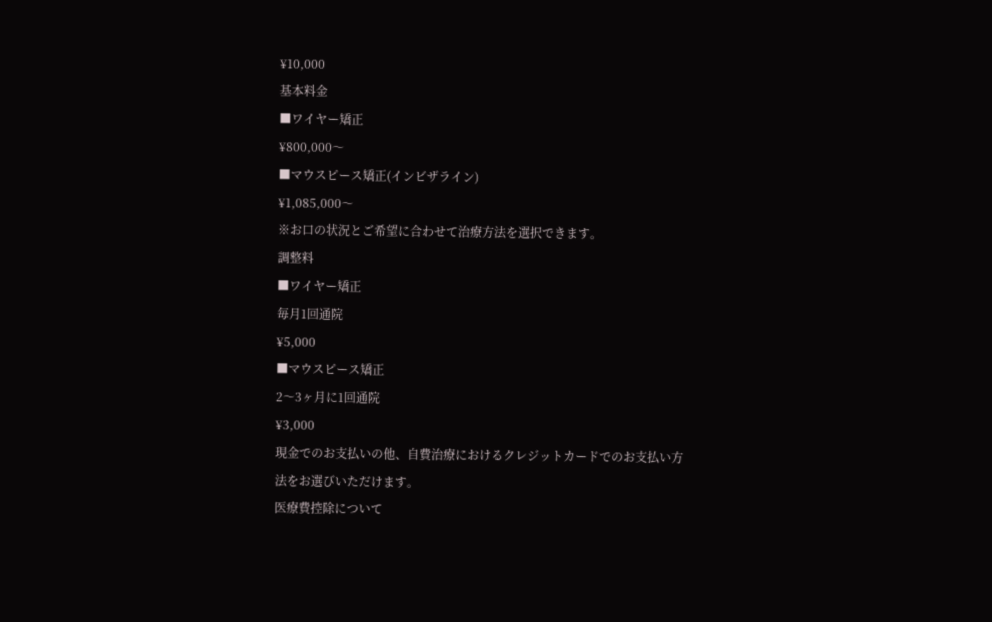¥10,000
基本料金
■ワイヤー矯正
¥800,000〜
■マウスピース矯正(インビザライン)
¥1,085,000〜
※お口の状況とご希望に合わせて治療方法を選択できます。
調整料
■ワイヤー矯正
毎月1回通院
¥5,000
■マウスピース矯正
2〜3ヶ月に1回通院
¥3,000
現金でのお支払いの他、自費治療におけるクレジットカードでのお支払い方法をお選びいただけます。
医療費控除について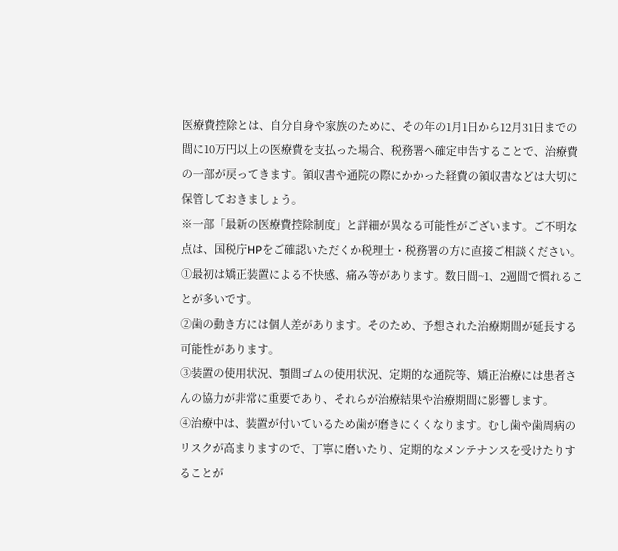医療費控除とは、自分自身や家族のために、その年の1月1日から12月31日までの間に10万円以上の医療費を支払った場合、税務署へ確定申告することで、治療費の一部が戻ってきます。領収書や通院の際にかかった経費の領収書などは大切に保管しておきましょう。
※一部「最新の医療費控除制度」と詳細が異なる可能性がございます。ご不明な点は、国税庁HPをご確認いただくか税理士・税務署の方に直接ご相談ください。
①最初は矯正装置による不快感、痛み等があります。数日間~1、2週間で慣れることが多いです。
②歯の動き方には個人差があります。そのため、予想された治療期間が延長する可能性があります。
③装置の使用状況、顎間ゴムの使用状況、定期的な通院等、矯正治療には患者さんの協力が非常に重要であり、それらが治療結果や治療期間に影響します。
④治療中は、装置が付いているため歯が磨きにくくなります。むし歯や歯周病のリスクが高まりますので、丁寧に磨いたり、定期的なメンテナンスを受けたりすることが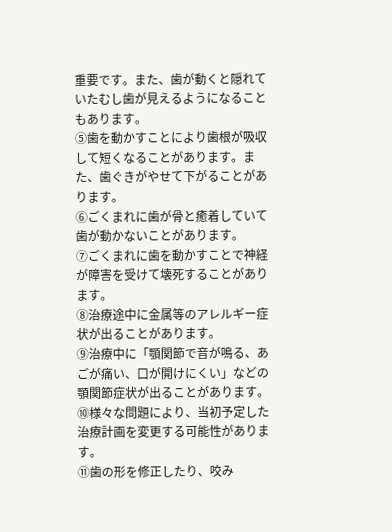重要です。また、歯が動くと隠れていたむし歯が見えるようになることもあります。
⑤歯を動かすことにより歯根が吸収して短くなることがあります。また、歯ぐきがやせて下がることがあります。
⑥ごくまれに歯が骨と癒着していて歯が動かないことがあります。
⑦ごくまれに歯を動かすことで神経が障害を受けて壊死することがあります。
⑧治療途中に金属等のアレルギー症状が出ることがあります。
⑨治療中に「顎関節で音が鳴る、あごが痛い、口が開けにくい」などの顎関節症状が出ることがあります。
⑩様々な問題により、当初予定した治療計画を変更する可能性があります。
⑪歯の形を修正したり、咬み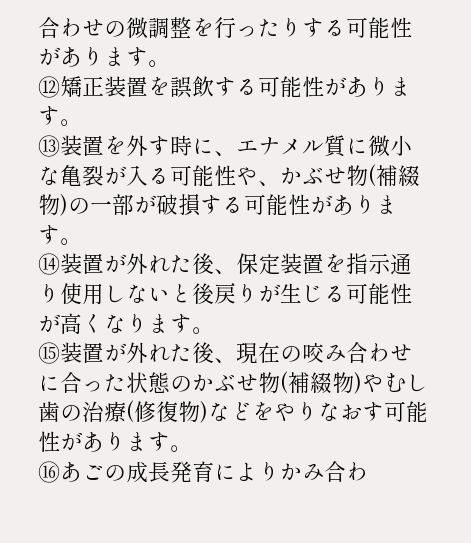合わせの微調整を行ったりする可能性があります。
⑫矯正装置を誤飲する可能性があります。
⑬装置を外す時に、エナメル質に微小な亀裂が入る可能性や、かぶせ物(補綴物)の一部が破損する可能性があります。
⑭装置が外れた後、保定装置を指示通り使用しないと後戻りが生じる可能性が高くなります。
⑮装置が外れた後、現在の咬み合わせに合った状態のかぶせ物(補綴物)やむし歯の治療(修復物)などをやりなおす可能性があります。
⑯あごの成長発育によりかみ合わ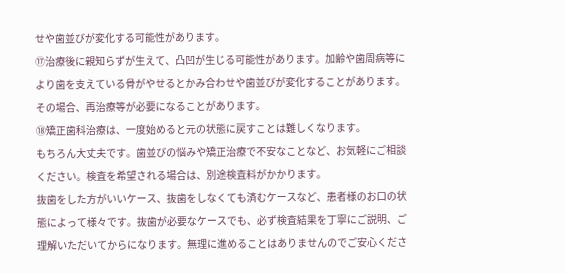せや歯並びが変化する可能性があります。
⑰治療後に親知らずが生えて、凸凹が生じる可能性があります。加齢や歯周病等により歯を支えている骨がやせるとかみ合わせや歯並びが変化することがあります。その場合、再治療等が必要になることがあります。
⑱矯正歯科治療は、一度始めると元の状態に戻すことは難しくなります。
もちろん大丈夫です。歯並びの悩みや矯正治療で不安なことなど、お気軽にご相談ください。検査を希望される場合は、別途検査料がかかります。
抜歯をした方がいいケース、抜歯をしなくても済むケースなど、患者様のお口の状態によって様々です。抜歯が必要なケースでも、必ず検査結果を丁寧にご説明、ご理解いただいてからになります。無理に進めることはありませんのでご安心くださ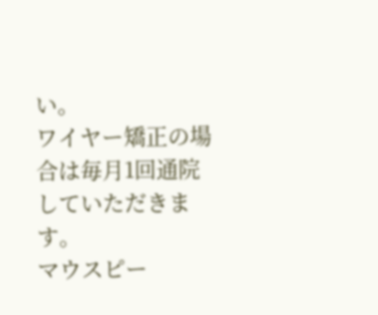い。
ワイヤー矯正の場合は毎月1回通院していただきます。
マウスピー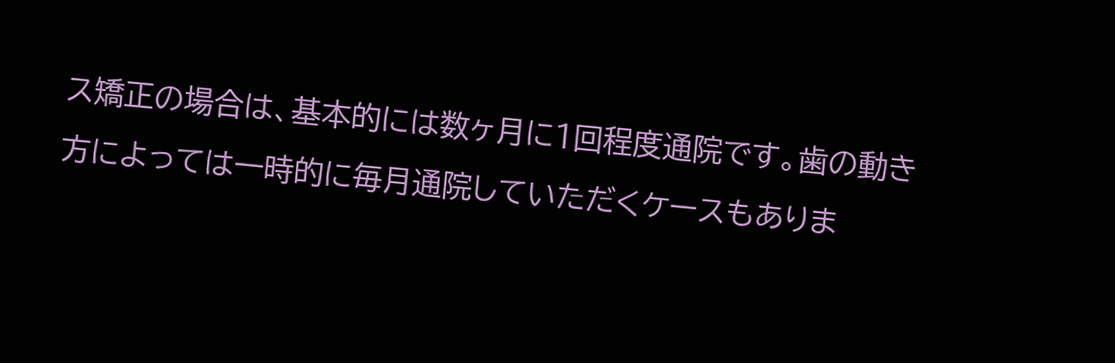ス矯正の場合は、基本的には数ヶ月に1回程度通院です。歯の動き方によっては一時的に毎月通院していただくケースもありま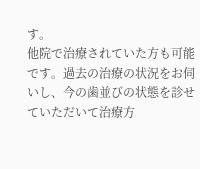す。
他院で治療されていた方も可能です。過去の治療の状況をお伺いし、今の歯並びの状態を診せていただいて治療方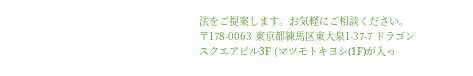法をご提案します。お気軽にご相談ください。
〒178-0063 東京都練馬区東大泉1-37-7 ドラゴンスクエアビル3F (マツモトキヨシ(1F)が入っ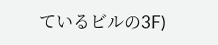ているビルの3F)